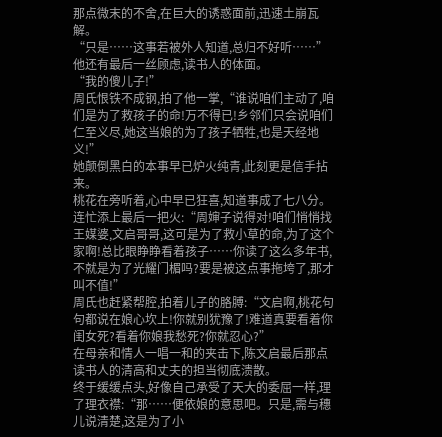那点微末的不舍,在巨大的诱惑面前,迅速土崩瓦解。
“只是……这事若被外人知道,总归不好听……”
他还有最后一丝顾虑,读书人的体面。
“我的傻儿子!”
周氏恨铁不成钢,拍了他一掌,“谁说咱们主动了,咱们是为了救孩子的命!万不得已!乡邻们只会说咱们仁至义尽,她这当娘的为了孩子牺牲,也是天经地义!”
她颠倒黑白的本事早已炉火纯青,此刻更是信手拈来。
桃花在旁听着,心中早已狂喜,知道事成了七八分。
连忙添上最后一把火:“周婶子说得对!咱们悄悄找王媒婆,文启哥哥,这可是为了救小草的命,为了这个家啊!总比眼睁睁看着孩子……你读了这么多年书,不就是为了光耀门楣吗?要是被这点事拖垮了,那才叫不值!”
周氏也赶紧帮腔,拍着儿子的胳膊:“文启啊,桃花句句都说在娘心坎上!你就别犹豫了!难道真要看着你闺女死?看着你娘我愁死?你就忍心?”
在母亲和情人一唱一和的夹击下,陈文启最后那点读书人的清高和丈夫的担当彻底溃散。
终于缓缓点头,好像自己承受了天大的委屈一样,理了理衣襟:“那……便依娘的意思吧。只是,需与穗儿说清楚,这是为了小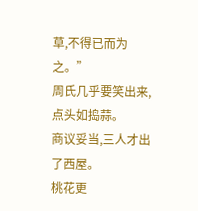草,不得已而为之。”
周氏几乎要笑出来,点头如捣蒜。
商议妥当,三人才出了西屋。
桃花更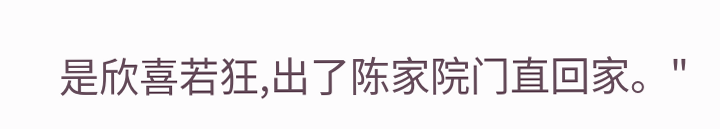是欣喜若狂,出了陈家院门直回家。"